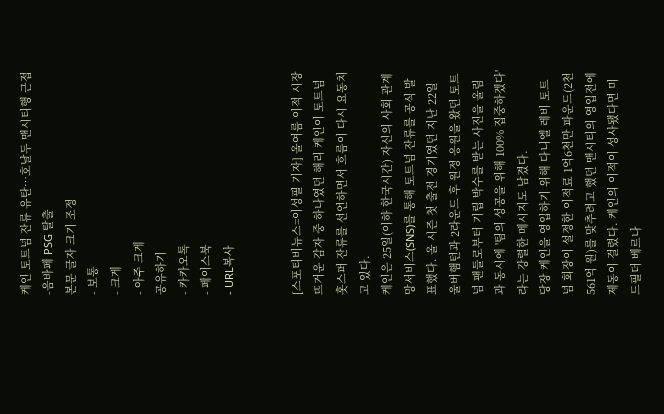케인 토트넘 잔류 유탄…호날두 맨시티행 근접-음바페 PSG 탈출
본문 글자 크기 조정
- 보통
- 크게
- 아주 크게
공유하기
- 카카오톡
- 페이스북
- URL복사


[스포티비뉴스=이성필 기자] 올여름 이적 시장 뜨거운 감자 중 하나였던 해리 케인이 토트넘 홋스퍼 잔류를 선언하면서 흐름이 다시 요동치고 있다.
케인은 25일(이하 한국시간) 자신의 사회 관계망서비스(SNS)를 통해 토트넘 잔류를 공식 발표했다. 올 시즌 첫 출전 경기였던 지난 22일 울버햄턴과 2라운드 후 원정 응원을 왔던 토트넘 팬들로부터 기립 박수를 받는 사진을 올림과 동시에 '팀의 성공을 위해 100% 집중하겠다'라는 강렬한 메시지도 남겼다.
당장 케인을 영입하기 위해 다니엘 레비 토트넘 회장이 설정한 이적료 1억6천만 파운드(2천561억 원)를 맞추려고 했던 맨시티의 영입전에 제동이 걸렸다. 케인의 이적이 성사됐다면 미드필더 베르나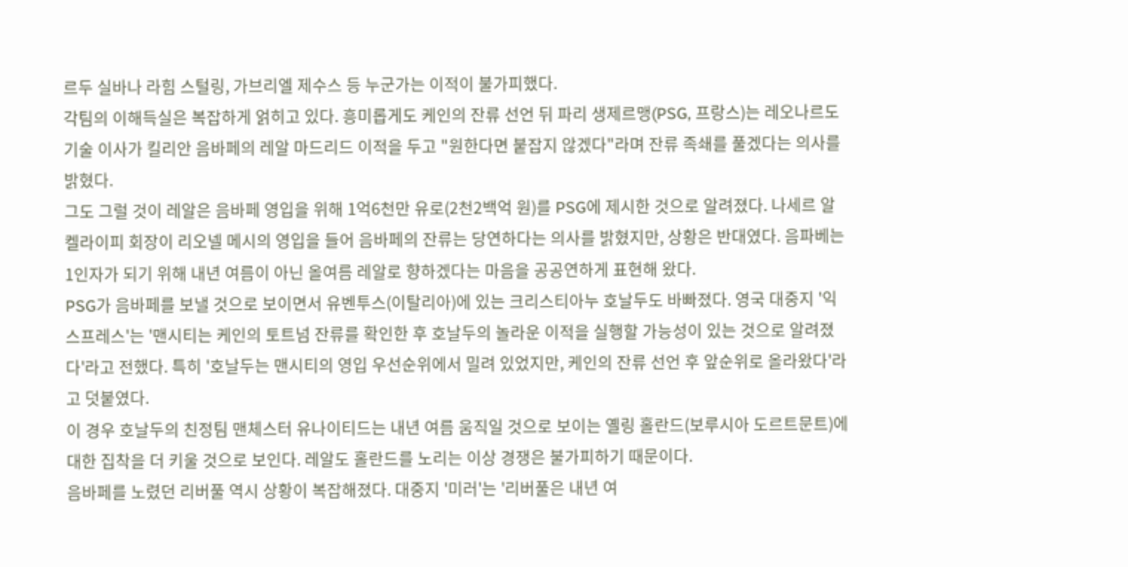르두 실바나 라힘 스털링, 가브리엘 제수스 등 누군가는 이적이 불가피했다.
각팀의 이해득실은 복잡하게 얽히고 있다. 흥미롭게도 케인의 잔류 선언 뒤 파리 생제르맹(PSG, 프랑스)는 레오나르도 기술 이사가 킬리안 음바페의 레알 마드리드 이적을 두고 "원한다면 붙잡지 않겠다"라며 잔류 족쇄를 풀겠다는 의사를 밝혔다.
그도 그럴 것이 레알은 음바페 영입을 위해 1억6천만 유로(2천2백억 원)를 PSG에 제시한 것으로 알려졌다. 나세르 알 켈라이피 회장이 리오넬 메시의 영입을 들어 음바페의 잔류는 당연하다는 의사를 밝혔지만, 상황은 반대였다. 음파베는 1인자가 되기 위해 내년 여름이 아닌 올여름 레알로 향하겠다는 마음을 공공연하게 표현해 왔다.
PSG가 음바페를 보낼 것으로 보이면서 유벤투스(이탈리아)에 있는 크리스티아누 호날두도 바빠졌다. 영국 대중지 '익스프레스'는 '맨시티는 케인의 토트넘 잔류를 확인한 후 호날두의 놀라운 이적을 실행할 가능성이 있는 것으로 알려졌다'라고 전했다. 특히 '호날두는 맨시티의 영입 우선순위에서 밀려 있었지만, 케인의 잔류 선언 후 앞순위로 올라왔다'라고 덧붙였다.
이 경우 호날두의 친정팀 맨체스터 유나이티드는 내년 여름 움직일 것으로 보이는 옐링 홀란드(보루시아 도르트문트)에 대한 집착을 더 키울 것으로 보인다. 레알도 홀란드를 노리는 이상 경쟁은 불가피하기 때문이다.
음바페를 노렸던 리버풀 역시 상황이 복잡해졌다. 대중지 '미러'는 '리버풀은 내년 여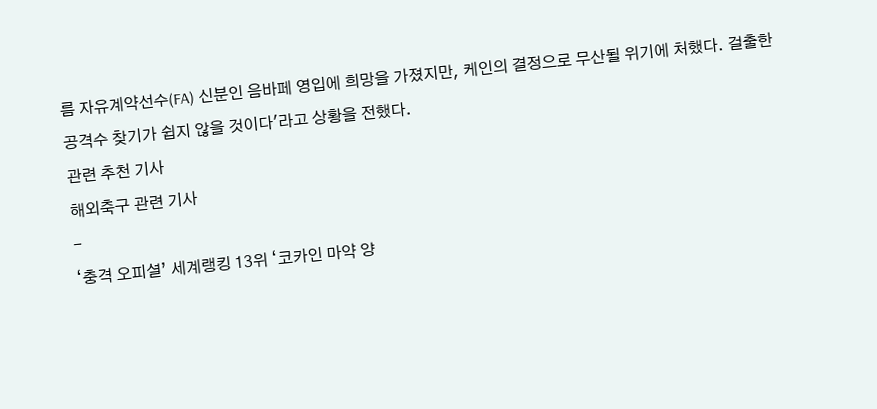름 자유계약선수(FA) 신분인 음바페 영입에 희망을 가졌지만, 케인의 결정으로 무산될 위기에 처했다. 걸출한 공격수 찾기가 쉽지 않을 것이다'라고 상황을 전했다.
관련 추천 기사
해외축구 관련 기사
-
‘충격 오피셜’ 세계랭킹 13위 ‘코카인 마약 양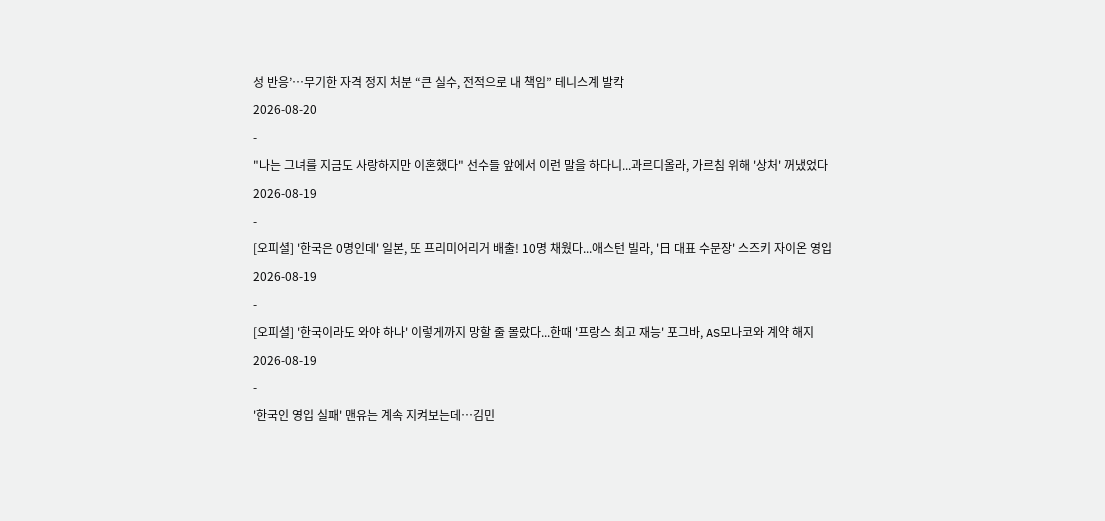성 반응’…무기한 자격 정지 처분 “큰 실수, 전적으로 내 책임” 테니스계 발칵
2026-08-20
-
"나는 그녀를 지금도 사랑하지만 이혼했다" 선수들 앞에서 이런 말을 하다니...과르디올라, 가르침 위해 '상처' 꺼냈었다
2026-08-19
-
[오피셜] '한국은 0명인데' 일본, 또 프리미어리거 배출! 10명 채웠다...애스턴 빌라, '日 대표 수문장' 스즈키 자이온 영입
2026-08-19
-
[오피셜] '한국이라도 와야 하나' 이렇게까지 망할 줄 몰랐다...한때 '프랑스 최고 재능' 포그바, AS모나코와 계약 해지
2026-08-19
-
'한국인 영입 실패' 맨유는 계속 지켜보는데…김민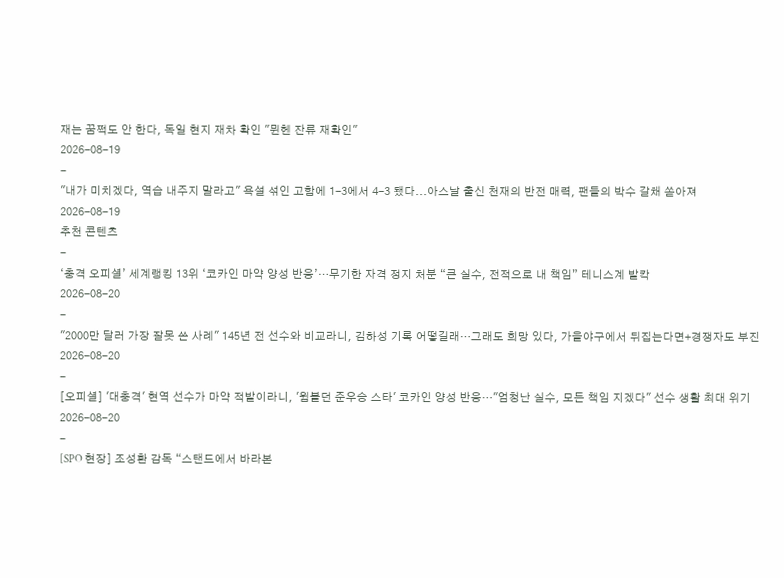재는 꿈쩍도 안 한다, 독일 현지 재차 확인 "뮌헨 잔류 재확인"
2026-08-19
-
"내가 미치겠다, 역습 내주지 말라고" 욕설 섞인 고함에 1-3에서 4-3 됐다...아스날 출신 천재의 반전 매력, 팬들의 박수 갈채 쏟아져
2026-08-19
추천 콘텐츠
-
‘충격 오피셜’ 세계랭킹 13위 ‘코카인 마약 양성 반응’…무기한 자격 정지 처분 “큰 실수, 전적으로 내 책임” 테니스계 발칵
2026-08-20
-
"2000만 달러 가장 잘못 쓴 사례" 145년 전 선수와 비교라니, 김하성 기록 어떻길래…그래도 희망 있다, 가을야구에서 뒤집는다면+경쟁자도 부진
2026-08-20
-
[오피셜] '대충격' 현역 선수가 마약 적발이라니, '윔블던 준우승 스타' 코카인 양성 반응…"엄청난 실수, 모든 책임 지겠다" 선수 생활 최대 위기
2026-08-20
-
[SPO 현장] 조성환 감독 “스탠드에서 바라본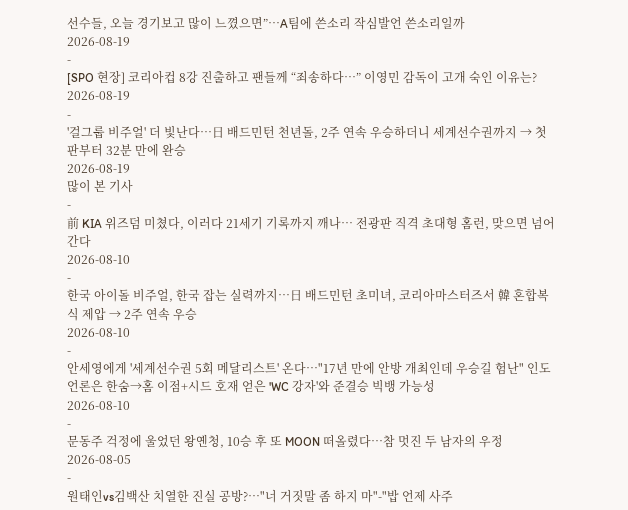선수들, 오늘 경기보고 많이 느꼈으면”…A팀에 쓴소리 작심발언 쓴소리일까
2026-08-19
-
[SPO 현장] 코리아컵 8강 진출하고 팬들께 “죄송하다…” 이영민 감독이 고개 숙인 이유는?
2026-08-19
-
'걸그룹 비주얼' 더 빛난다…日 배드민턴 천년돌, 2주 연속 우승하더니 세계선수권까지 → 첫판부터 32분 만에 완승
2026-08-19
많이 본 기사
-
前 KIA 위즈덤 미쳤다, 이러다 21세기 기록까지 깨나… 전광판 직격 초대형 홈런, 맞으면 넘어간다
2026-08-10
-
한국 아이돌 비주얼, 한국 잡는 실력까지…日 배드민턴 초미녀, 코리아마스터즈서 韓 혼합복식 제압 → 2주 연속 우승
2026-08-10
-
안세영에게 '세계선수권 5회 메달리스트' 온다…"17년 만에 안방 개최인데 우승길 험난" 인도 언론은 한숨→홈 이점+시드 호재 얻은 'WC 강자'와 준결승 빅뱅 가능성
2026-08-10
-
문동주 걱정에 울었던 왕옌청, 10승 후 또 MOON 떠올렸다…참 멋진 두 남자의 우정
2026-08-05
-
원태인vs김백산 치열한 진실 공방?…"너 거짓말 좀 하지 마"-"밥 언제 사주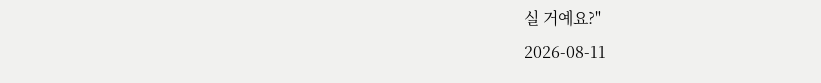실 거예요?"
2026-08-11